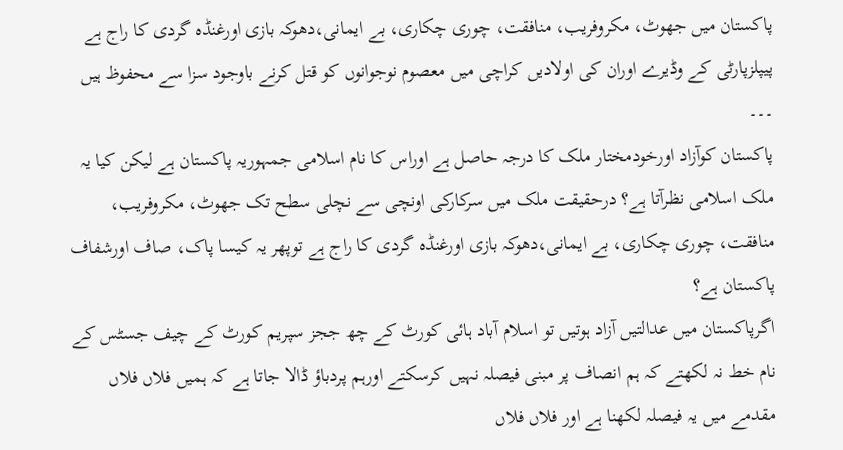پاکستان میں جھوٹ، مکروفریب، منافقت، چوری چکاری، بے ایمانی،دھوکہ بازی اورغنڈہ گردی کا راج ہے
پیپلزپارٹی کے وڈیرے اوران کی اولادیں کراچی میں معصوم نوجوانوں کو قتل کرنے باوجود سزا سے محفوظ ہیں
۔۔۔
پاکستان کوآزاد اورخودمختار ملک کا درجہ حاصل ہے اوراس کا نام اسلامی جمہوریہ پاکستان ہے لیکن کیا یہ ملک اسلامی نظرآتا ہے؟ درحقیقت ملک میں سرکارکی اونچی سے نچلی سطح تک جھوٹ، مکروفریب، منافقت، چوری چکاری، بے ایمانی،دھوکہ بازی اورغنڈہ گردی کا راج ہے توپھر یہ کیسا پاک، صاف اورشفاف پاکستان ہے؟
اگرپاکستان میں عدالتیں آزاد ہوتیں تو اسلام آباد ہائی کورٹ کے چھ ججز سپریم کورٹ کے چیف جسٹس کے نام خط نہ لکھتے کہ ہم انصاف پر مبنی فیصلہ نہیں کرسکتے اورہم پردباؤ ڈالا جاتا ہے کہ ہمیں فلاں فلاں مقدمے میں یہ فیصلہ لکھنا ہے اور فلاں فلاں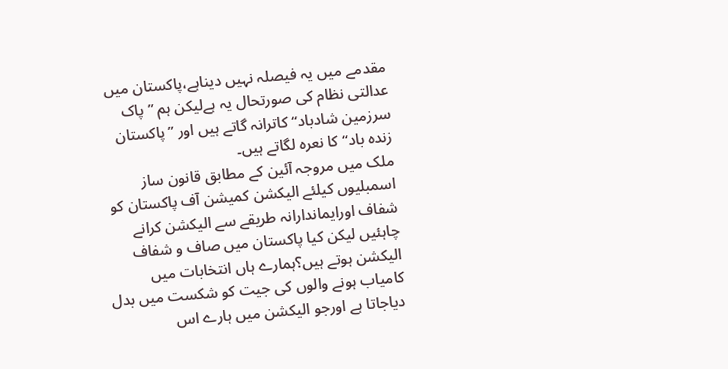مقدمے میں یہ فیصلہ نہیں دیناہے،پاکستان میں عدالتی نظام کی صورتحال یہ ہےلیکن ہم ”پاک سرزمین شادباد“ کاترانہ گاتے ہیں اور ”پاکستان زندہ باد“کا نعرہ لگاتے ہیں۔
ملک میں مروجہ آئین کے مطابق قانون ساز اسمبلیوں کیلئے الیکشن کمیشن آف پاکستان کو شفاف اورایماندارانہ طریقے سے الیکشن کرانے چاہئیں لیکن کیا پاکستان میں صاف و شفاف الیکشن ہوتے ہیں؟ہمارے ہاں انتخابات میں کامیاب ہونے والوں کی جیت کو شکست میں بدل دیاجاتا ہے اورجو الیکشن میں ہارے اس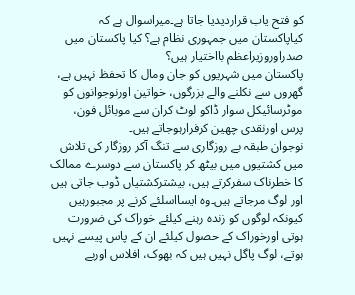کو فتح یاب قراردیدیا جاتا ہے۔میراسوال ہے کہ کیاپاکستان میں جمہوری نظام ہے؟ کیا پاکستان میں صدراوروزیراعظم بااختیار ہیں؟
پاکستان میں شہریوں کو جان ومال کا تحفظ نہیں ہے، گھروں سے نکلنے والے بزرگوں، خواتین اورنوجوانوں کو موٹرسائیکل سوار ڈاکو لوٹ کران سے موبائل فون، پرس اورنقدی چھین کرفرارہوجاتے ہیں۔
نوجوان طبقہ بے روزگاری سے تنگ آکر روزگار کی تلاش میں کشتیوں میں بیٹھ کر پاکستان سے دوسرے ممالک کا خطرناک سفرکرتے ہیں، بیشترکشتیاں ڈوب جاتی ہیں اور لوگ مرجاتے ہیں۔وہ ایسااسلئے کرنے پر مجبورہیں کیونکہ لوگوں کو زندہ رہنے کیلئے خوراک کی ضرورت ہوتی اورخوراک کے حصول کیلئے ان کے پاس پیسے نہیں ہوتے، لوگ پاگل نہیں ہیں کہ بھوک، افلاس اوربے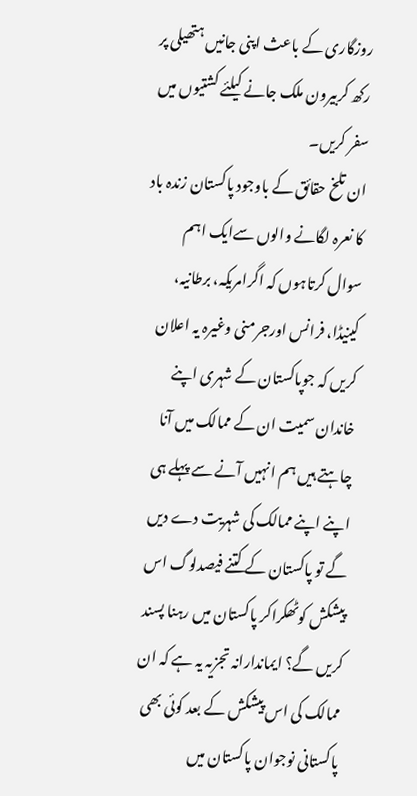روزگاری کے باعث اپنی جانیں ہتھیلی پر رکھ کربیرون ملک جانے کیلئے کشتیوں میں سفر کریں۔
ان تلخ حقائق کے باوجود پاکستان زندہ باد کا نعرہ لگانے والوں سےایک اہم سوال کرتاہوں کہ اگرامریکہ، برطانیہ، کینیڈا، فرانس اورجرمنی وغیرہ یہ اعلان کریں کہ جوپاکستان کے شہری اپنے خاندان سمیت ان کے ممالک میں آنا چاہتے ہیں ہم انہیں آنے سے پہلے ہی اپنے اپنے ممالک کی شہریت دے دیں گے تو پاکستان کے کتنے فیصدلوگ اس پیشکش کوٹھکراکر پاکستان میں رہنا پسند کریں گے؟ ایماندارانہ تجزیہ یہ ہے کہ ان ممالک کی اس پیشکش کے بعد کوئی بھی پاکستانی نوجوان پاکستان میں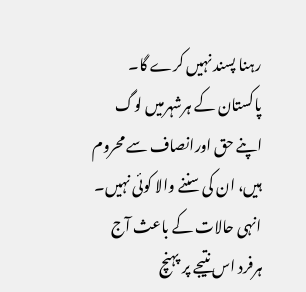رہنا پسند نہیں کرے گا۔
پاکستان کے ہرشہرمیں لوگ اپنے حق اورانصاف سے محروم ہیں، ان کی سننے والا کوئی نہیں۔ انہی حالات کے باعث آج ہرفرد اس نتیجے پر پہنچ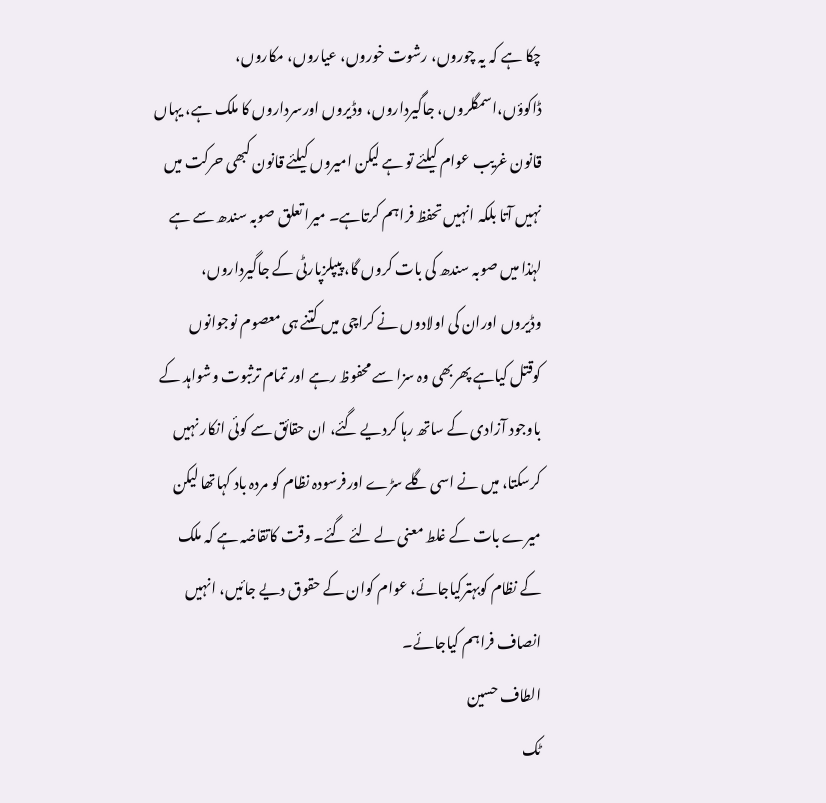چکا ہے کہ یہ چوروں، رشوت خوروں، عیاروں، مکاروں، ڈاکوؤں،اسمگلروں، جاگیرداروں، وڈیروں اورسرداروں کا ملک ہے، یہاں قانون غریب عوام کیلئے تو ہے لیکن امیروں کیلئے قانون کبھی حرکت میں نہیں آتا بلکہ انہیں تحفظ فراہم کرتاہے۔ میرا تعلق صوبہ سندھ سے ہے لہٰذا میں صوبہ سندھ کی بات کروں گا، پیپلزپارٹی کے جاگیرداروں، وڈیروں اوران کی اولادوں نے کراچی میں کتنے ہی معصوم نوجوانوں کوقتل کیاہے پھربھی وہ سزا سے محفوظ رہے اور تمام ترثبوت وشواہد کے باوجود آزادی کے ساتھ رہا کردیے گئے، ان حقائق سے کوئی انکار نہیں کرسکتا، میں نے اسی گلے سڑے اورفرسودہ نظام کو مردہ باد کہاتھا لیکن میرے بات کے غلط معنی لے لئے گئے۔ وقت کاتقاضہ ہے کہ ملک کے نظام کوبہترکیاجائے، عوام کوان کے حقوق دیے جائیں، انہیں انصاف فراہم کیاجائے۔
الطاف حسین
ٹک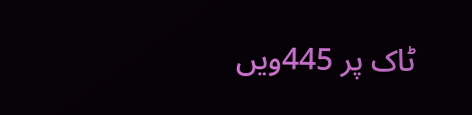ٹاک پر 445ویں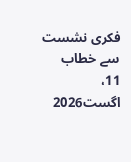فکری نشست سے خطاب
11، اگست2026